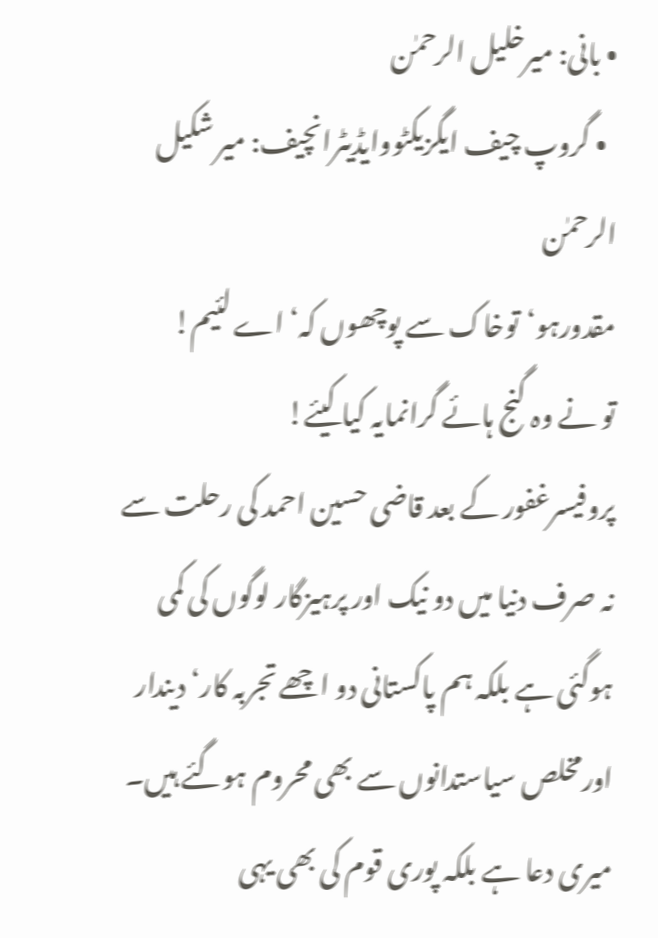• بانی: میرخلیل الرحمٰن
  • گروپ چیف ایگزیکٹووایڈیٹرانچیف: میر شکیل الرحمٰن
مقدورہو‘توخاک سے پوچھوں کہ‘ اے لئیم!
تو نے وہ گنج ہائے گرانمایہ کیا کیئے!
پروفیسرغفور کے بعد قاضی حسین احمد کی رحلت سے نہ صرف دنیا میں دو نیک اور پرہیزگار لوگوں کی کمی ہوگئی ہے بلکہ ہم پاکستانی دو اچھے تجربہ کار‘دیندار اورمخلص سیاستدانوں سے بھی محروم ہوگئے ہیں۔ میری دعا ہے بلکہ پوری قوم کی بھی یہی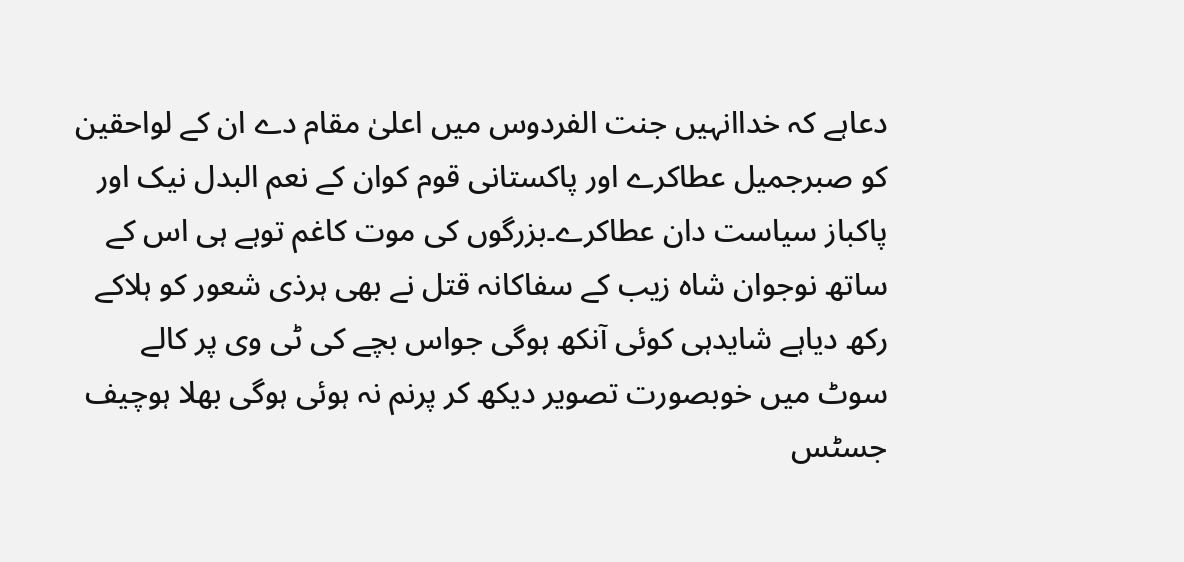دعاہے کہ خداانہیں جنت الفردوس میں اعلیٰ مقام دے ان کے لواحقین کو صبرجمیل عطاکرے اور پاکستانی قوم کوان کے نعم البدل نیک اور پاکباز سیاست دان عطاکرے۔بزرگوں کی موت کاغم توہے ہی اس کے ساتھ نوجوان شاہ زیب کے سفاکانہ قتل نے بھی ہرذی شعور کو ہلاکے رکھ دیاہے شایدہی کوئی آنکھ ہوگی جواس بچے کی ٹی وی پر کالے سوٹ میں خوبصورت تصویر دیکھ کر پرنم نہ ہوئی ہوگی بھلا ہوچیف جسٹس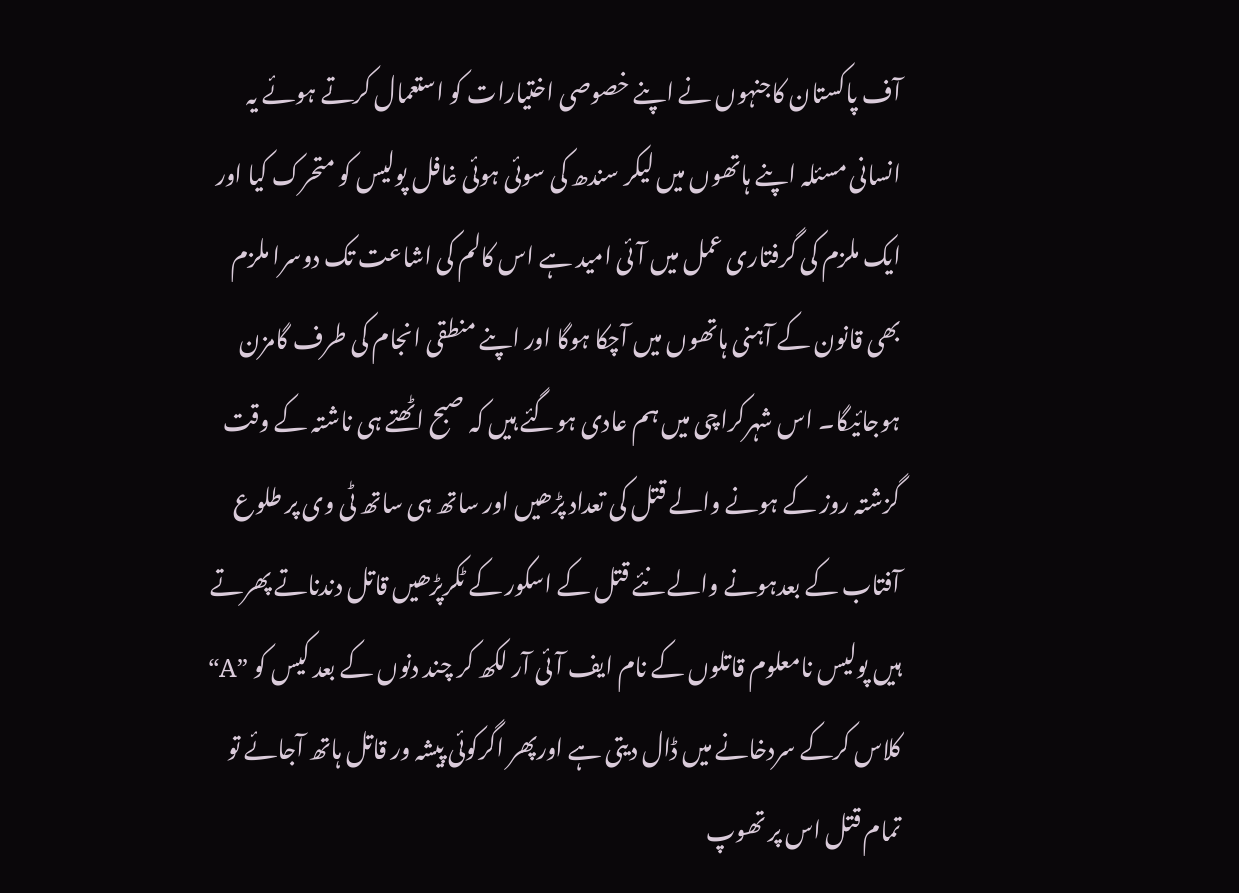آف پاکستان کاجنہوں نے اپنے خصوصی اختیارات کو استعمال کرتے ہوئے یہ انسانی مسئلہ اپنے ہاتھوں میں لیکر سندھ کی سوئی ہوئی غافل پولیس کو متحرک کیا اور ایک ملزم کی گرفتاری عمل میں آئی امید ہے اس کالم کی اشاعت تک دوسرا ملزم بھی قانون کے آہنی ہاتھوں میں آچکا ہوگا اور اپنے منطقی انجام کی طرف گامزن ہوجائیگا۔ اس شہرکراچی میں ہم عادی ہوگئے ہیں کہ صبح اٹھتے ہی ناشتہ کے وقت گزشتہ روز کے ہونے والے قتل کی تعداد پڑھیں اور ساتھ ہی ساتھ ٹی وی پر طلوع آفتاب کے بعدہونے والے نئے قتل کے اسکور کے ٹکرپڑھیں قاتل دندناتے پھرتے ہیں پولیس نامعلوم قاتلوں کے نام ایف آئی آر لکھ کر چند دنوں کے بعد کیس کو ”A“ کلاس کرکے سردخانے میں ڈال دیتی ہے اورپھر اگرکوئی پیشہ ور قاتل ہاتھ آجائے تو تمام قتل اس پر تھوپ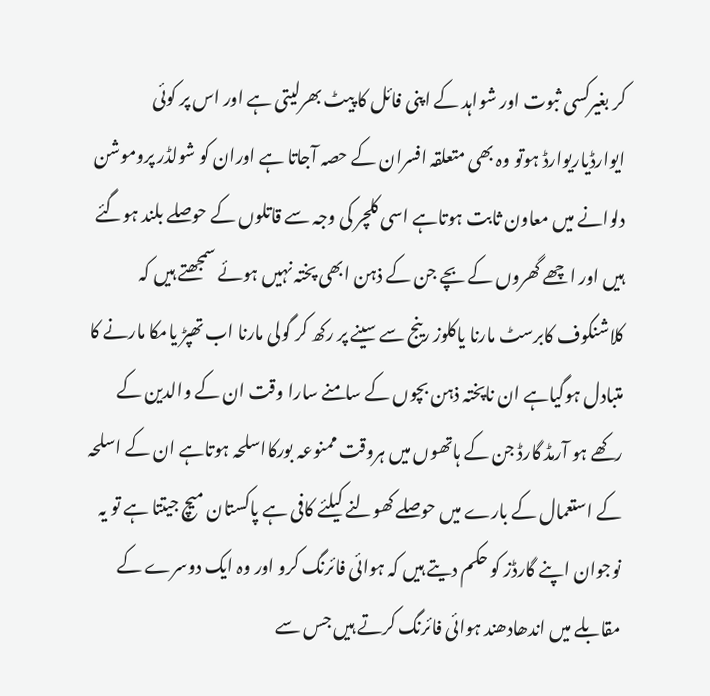کر بغیرکسی ثبوت اور شواہد کے اپنی فائل کا پیٹ بھرلیتی ہے اور اس پر کوئی ایوارڈیاریوارڈ ہوتو وہ بھی متعلقہ افسران کے حصہ آجاتا ہے اوران کو شولڈر پروموشن دلوانے میں معاون ثابت ہوتاہے اسی کلچر کی وجہ سے قاتلوں کے حوصلے بلند ہوگئے ہیں اور اچھے گھروں کے بچے جن کے ذہن ابھی پختہ نہیں ہوئے سمجھتے ہیں کہ کلاشنکوف کابرسٹ مارنا یاکلوز رینج سے سینے پر رکھ کر گولی مارنا اب تھپڑ یامکا مارنے کا متبادل ہوگیاہے ان ناپختہ ذہن بچوں کے سامنے سارا وقت ان کے والدین کے رکھے ہو آرمڈ گارڈ جن کے ہاتھوں میں ہروقت ممنوعہ بورکااسلحہ ہوتاہے ان کے اسلحہ کے استعمال کے بارے میں حوصلے کھولنے کیلئے کافی ہے پاکستان میچ جیتتا ہے تو یہ نوجوان اپنے گارڈز کو حکم دیتے ہیں کہ ہوائی فائرنگ کرو اور وہ ایک دوسرے کے مقابلے میں اندھادھند ہوائی فائرنگ کرتے ہیں جس سے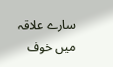سارے علاقہ میں خوف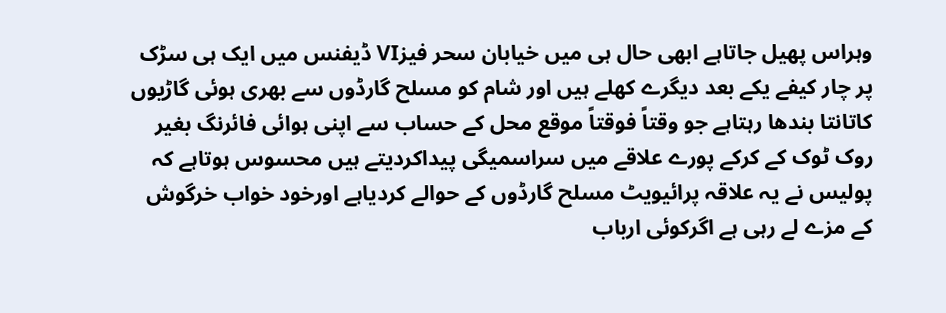وہراس پھیل جاتاہے ابھی حال ہی میں خیابان سحر فیزVI ڈیفنس میں ایک ہی سڑک پر چار کیفے یکے بعد دیگرے کھلے ہیں اور شام کو مسلح گارڈوں سے بھری ہوئی گاڑیوں کاتانتا بندھا رہتاہے جو وقتاً فوقتاً موقع محل کے حساب سے اپنی ہوائی فائرنگ بغیر روک ٹوک کے کرکے پورے علاقے میں سراسمیگی پیداکردیتے ہیں محسوس ہوتاہے کہ پولیس نے یہ علاقہ پرائیویٹ مسلح گارڈوں کے حوالے کردیاہے اورخود خواب خرگوش کے مزے لے رہی ہے اگرکوئی ارباب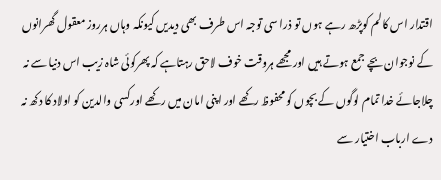اقتدار اس کالم کوپڑھ رہے ہوں تو ذرا سی توجہ اس طرف بھی دیدیں کیونکہ وہاں ہرروز معقول گھرانوں کے نوجوان بچے جمع ہوتے ہیں اور مجھے ہروقت خوف لاحق رہتاہے کہ پھرکوئی شاہ زیب اس دنیا سے نہ چلاجائے خدا تمام لوگوں کے بچوں کو محفوظ رکھے اور اپنی امان میں رکھے اورکسی والدین کو اولاد کا دکھ نہ دے ارباب اختیار سے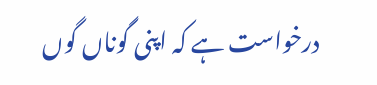درخواست ہے کہ اپنی گوناں گوں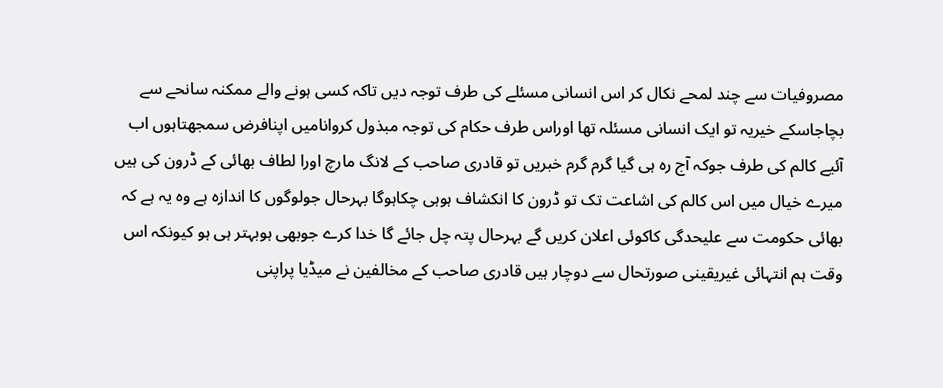مصروفیات سے چند لمحے نکال کر اس انسانی مسئلے کی طرف توجہ دیں تاکہ کسی ہونے والے ممکنہ سانحے سے بچاجاسکے خیریہ تو ایک انسانی مسئلہ تھا اوراس طرف حکام کی توجہ مبذول کروانامیں اپنافرض سمجھتاہوں اب آئیے کالم کی طرف جوکہ آج رہ ہی گیا گرم گرم خبریں تو قادری صاحب کے لانگ مارچ اورا لطاف بھائی کے ڈرون کی ہیں میرے خیال میں اس کالم کی اشاعت تک تو ڈرون کا انکشاف ہوہی چکاہوگا بہرحال جولوگوں کا اندازہ ہے وہ یہ ہے کہ بھائی حکومت سے علیحدگی کاکوئی اعلان کریں گے بہرحال پتہ چل جائے گا خدا کرے جوبھی ہوبہتر ہی ہو کیونکہ اس وقت ہم انتہائی غیریقینی صورتحال سے دوچار ہیں قادری صاحب کے مخالفین نے میڈیا پراپنی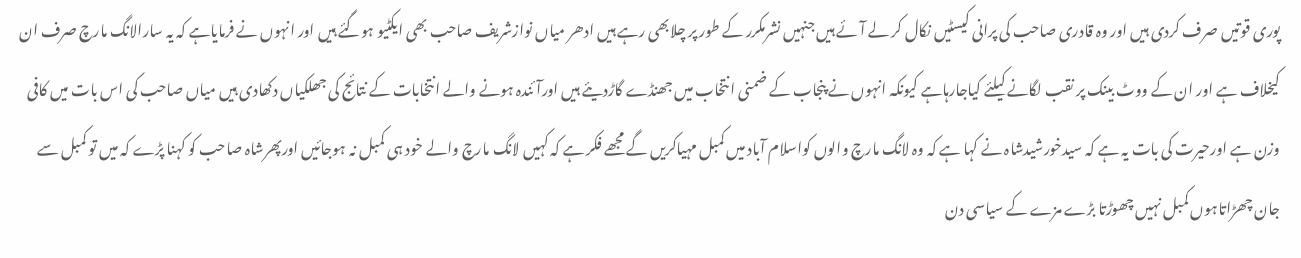پوری قوتیں صرف کردی ہیں اور وہ قادری صاحب کی پرانی کیسٹیں نکال کر لے آئے ہیں جنہیں نشرمکرر کے طور پر چلابھی رہے ہیں ادھر میاں نوازشریف صاحب بھی ایکٹیو ہوگئے ہیں اور انہوں نے فرمایاہے کہ یہ سارالانگ مارچ صرف ان کیخلاف ہے اور ان کے ووٹ بینک پر نقب لگانے کیلئے کیاجارہاہے کیونکہ انہوں نے پنجاب کے ضمنی انتخاب میں جھنڈے گاڑدیئے ہیں اورآئندہ ہونے والے انتخابات کے نتائج کی جھلکیاں دکھادی ہیں میاں صاحب کی اس بات میں کافی وزن ہے اورحیرت کی بات یہ ہے کہ سیدخورشیدشاہ نے کہا ہے کہ وہ لانگ مارچ والوں کواسلام آباد میں کمبل مہیاکریں گے مجھے فکر ہے کہ کہیں لانگ مارچ والے خود ہی کمبل نہ ہوجائیں اورپھرشاہ صاحب کو کہنا پڑے کہ میں تو کمبل سے جان چھڑاتاہوں کمبل نہیں چھوڑتا بڑے مزے کے سیاسی دن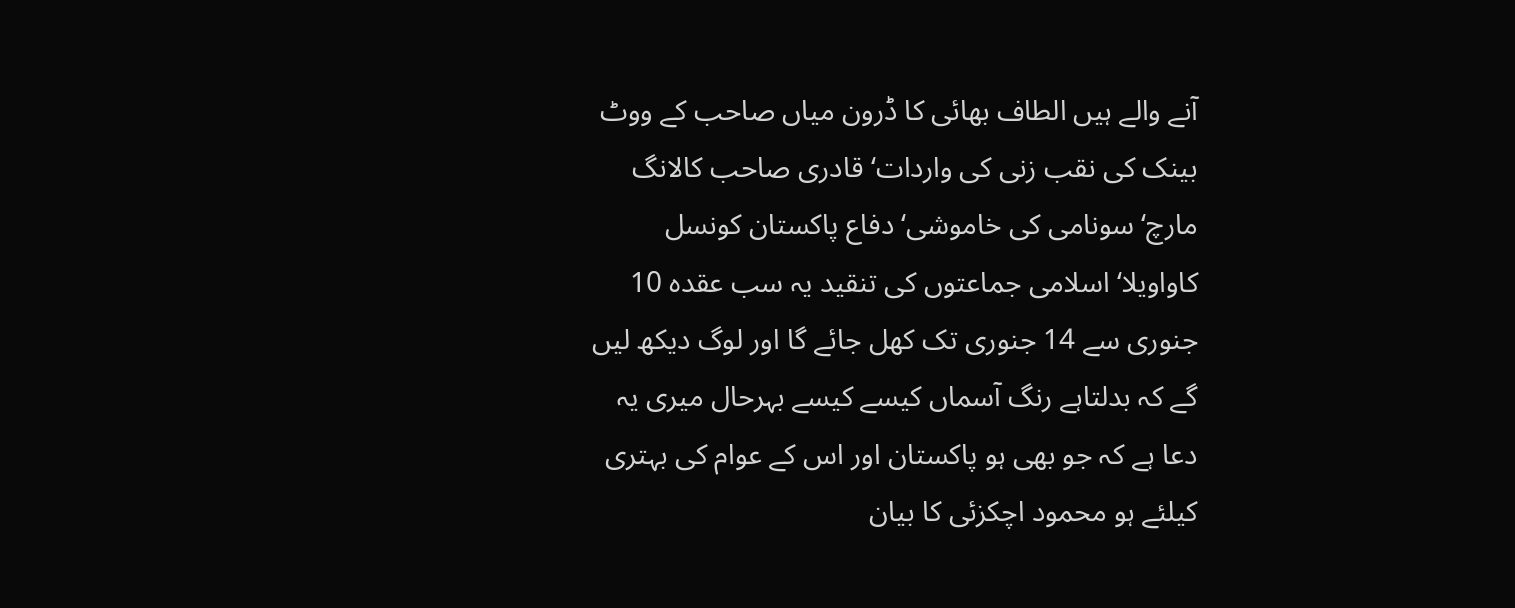آنے والے ہیں الطاف بھائی کا ڈرون میاں صاحب کے ووٹ بینک کی نقب زنی کی واردات‘ قادری صاحب کالانگ مارچ‘ سونامی کی خاموشی‘ دفاع پاکستان کونسل کاواویلا‘ اسلامی جماعتوں کی تنقید یہ سب عقدہ 10 جنوری سے 14 جنوری تک کھل جائے گا اور لوگ دیکھ لیں گے کہ بدلتاہے رنگ آسماں کیسے کیسے بہرحال میری یہ دعا ہے کہ جو بھی ہو پاکستان اور اس کے عوام کی بہتری کیلئے ہو محمود اچکزئی کا بیان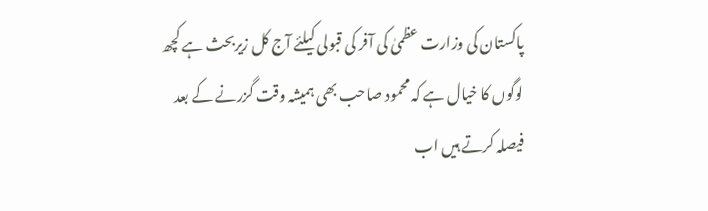پاکستان کی وزارت عظمیٰ کی آفر کی قبولی کیلئے آج کل زیربحث ہے کچھ لوگوں کا خیال ہے کہ محمود صاحب بھی ہمیشہ وقت گزرنے کے بعد فیصلہ کرتے ہیں اب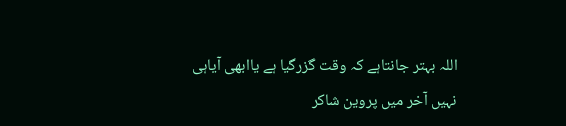اللہ بہتر جانتاہے کہ وقت گزرگیا ہے یاابھی آیاہی نہیں آخر میں پروین شاکر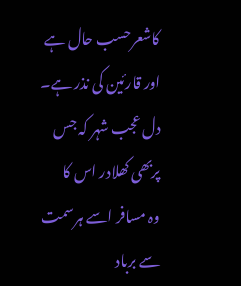کاشعرحسب حال ہے اور قارئین کی نذر ہے۔
دل عجب شہر کہ جس پربھی کھلادر اس کا
وہ مسافر اسے ہرسمت سے برباد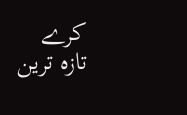کرے
تازہ ترین